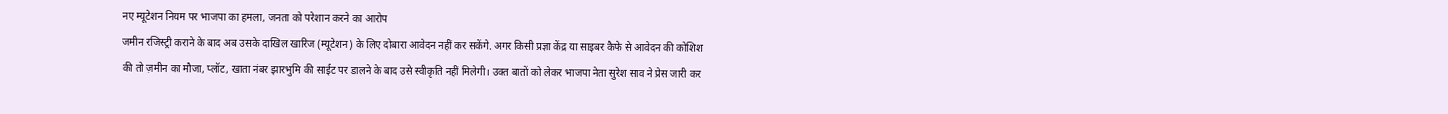नए म्यूटेशन नियम पर भाजपा का हमला, जनता को परेशान करने का आरोप
जमीन रजिस्ट्री कराने के बाद अब उसके दाखिल खारिज (म्यूटेशन) के लिए दोबारा आवेदन नहीं कर सकेंगे. अगर किसी प्रज्ञा केंद्र या साइबर कैफे से आवेदन की कोशिश की तो ज़मीन का मौजा, प्लॉट, खाता नंबर झारभुमि की साईट पर डालने के बाद उसे स्वीकृति नहीं मिलेगी। उक्त बातों को लेकर भाजपा नेता सुरेश साव ने प्रेस जारी कर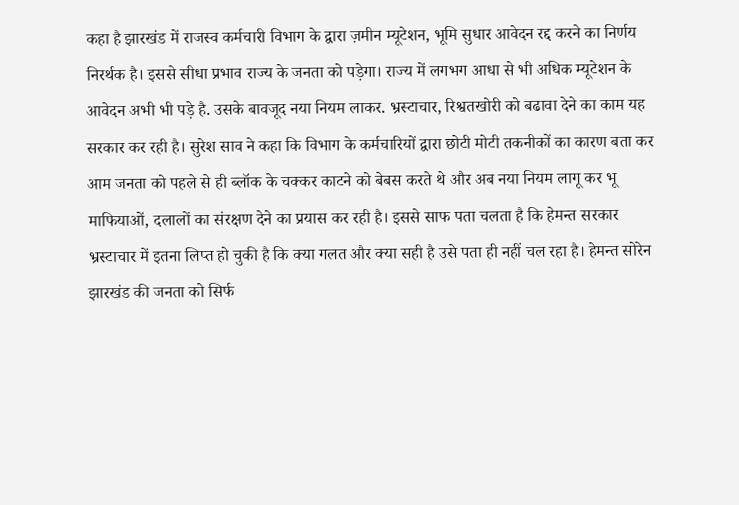कहा है झारखंड में राजस्व कर्मचारी विभाग के द्वारा ज़मीन म्यूटेशन, भूमि सुधार आवेदन रद्द करने का निर्णय निरर्थक है। इससे सीधा प्रभाव राज्य के जनता को पड़ेगा। राज्य में लगभग आधा से भी अधिक म्यूटेशन के आवेदन अभी भी पड़े है. उसके बावजूद नया नियम लाकर. भ्रस्टाचार, रिश्वतखोरी को बढावा देने का काम यह सरकार कर रही है। सुरेश साव ने कहा कि विभाग के कर्मचारियों द्वारा छोटी मोटी तकनीकों का कारण बता कर आम जनता को पहले से ही ब्लॉक के चक्कर काटने को बेबस करते थे और अब नया नियम लागू कर भू माफियाओं, दलालों का संरक्षण देने का प्रयास कर रही है। इससे साफ पता चलता है कि हेमन्त सरकार भ्रस्टाचार में इतना लिप्त हो चुकी है कि क्या गलत और क्या सही है उसे पता ही नहीं चल रहा है। हेमन्त सोरेन झारखंड की जनता को सिर्फ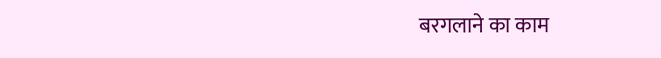बरगलाने का काम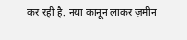कर रही है. नया कानून लाकर ज़मीन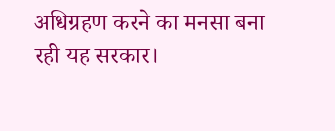अधिग्रहण करने का मनसा बना रही यह सरकार।